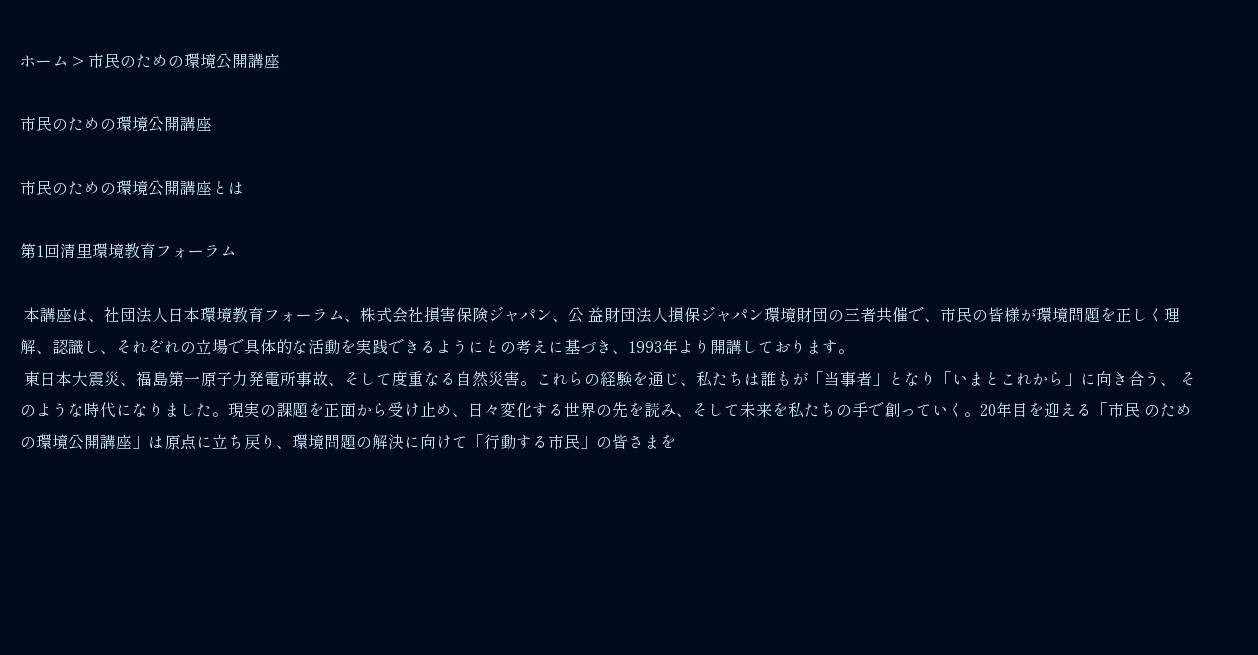ホーム > 市民のための環境公開講座

市民のための環境公開講座

市民のための環境公開講座とは

第1回清里環境教育フォーラム

 本講座は、社団法人日本環境教育フォーラム、株式会社損害保険ジャパン、公 益財団法人損保ジャパン環境財団の三者共催で、市民の皆様が環境問題を正しく理解、認識し、それぞれの立場で具体的な活動を実践できるようにとの考えに基づき、1993年より開講しております。
 東日本大震災、福島第一原子力発電所事故、そして度重なる自然災害。これらの経験を通じ、私たちは誰もが「当事者」となり「いまとこれから」に向き合う、 そのような時代になりました。現実の課題を正面から受け止め、日々変化する世界の先を読み、そして未来を私たちの手で創っていく。20年目を迎える「市民 のための環境公開講座」は原点に立ち戻り、環境問題の解決に向けて「行動する市民」の皆さまを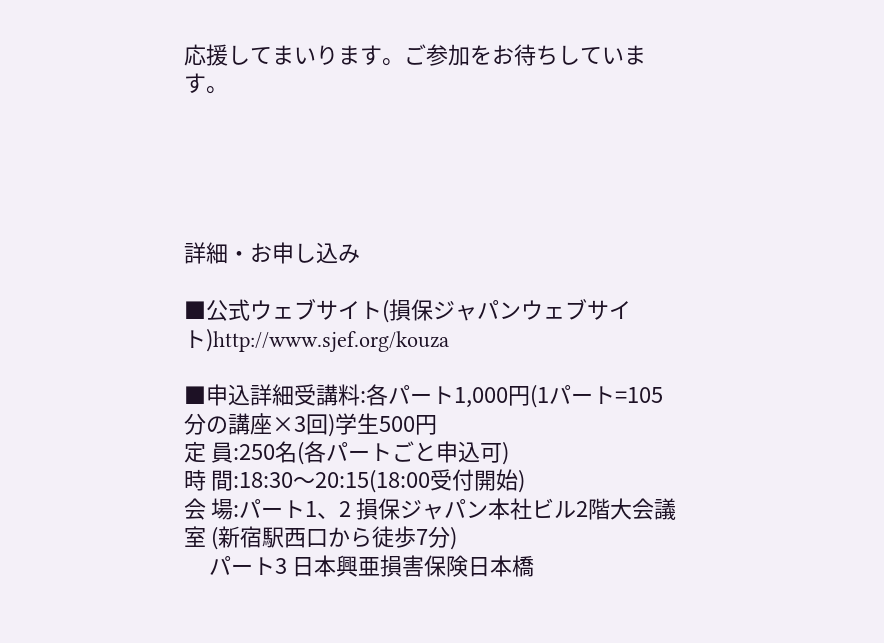応援してまいります。ご参加をお待ちしています。





詳細・お申し込み

■公式ウェブサイト(損保ジャパンウェブサイト)http://www.sjef.org/kouza

■申込詳細受講料:各パート1,000円(1パート=105分の講座×3回)学生500円
定 員:250名(各パートごと申込可)
時 間:18:30〜20:15(18:00受付開始)
会 場:パート1、2 損保ジャパン本社ビル2階大会議室 (新宿駅西口から徒歩7分)
     パート3 日本興亜損害保険日本橋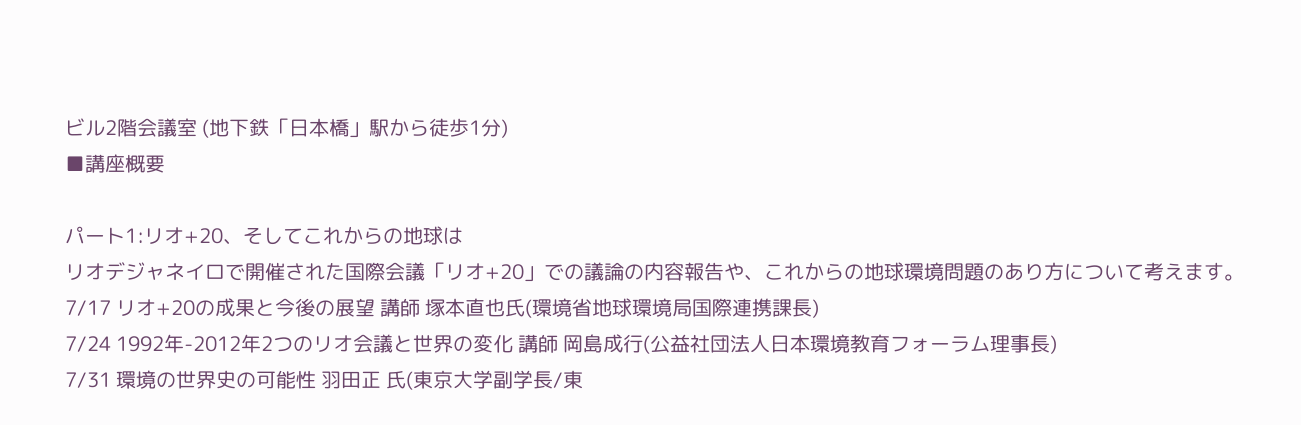ビル2階会議室 (地下鉄「日本橋」駅から徒歩1分)
■講座概要

パート1:リオ+20、そしてこれからの地球は
リオデジャネイロで開催された国際会議「リオ+20」での議論の内容報告や、これからの地球環境問題のあり方について考えます。
7/17 リオ+20の成果と今後の展望 講師 塚本直也氏(環境省地球環境局国際連携課長)
7/24 1992年-2012年2つのリオ会議と世界の変化 講師 岡島成行(公益社団法人日本環境教育フォーラム理事長)
7/31 環境の世界史の可能性 羽田正 氏(東京大学副学長/東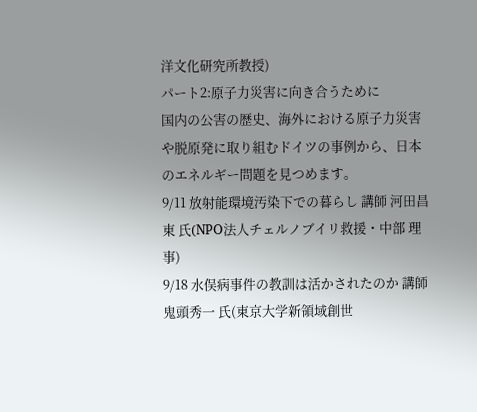洋文化研究所教授)
パート2:原子力災害に向き合うために
国内の公害の歴史、海外における原子力災害や脱原発に取り組むドイツの事例から、日本のエネルギー問題を見つめます。
9/11 放射能環境汚染下での暮らし 講師 河田昌東 氏(NPO法人チェルノブイリ救援・中部 理事)
9/18 水俣病事件の教訓は活かされたのか 講師 鬼頭秀一 氏(東京大学新領域創世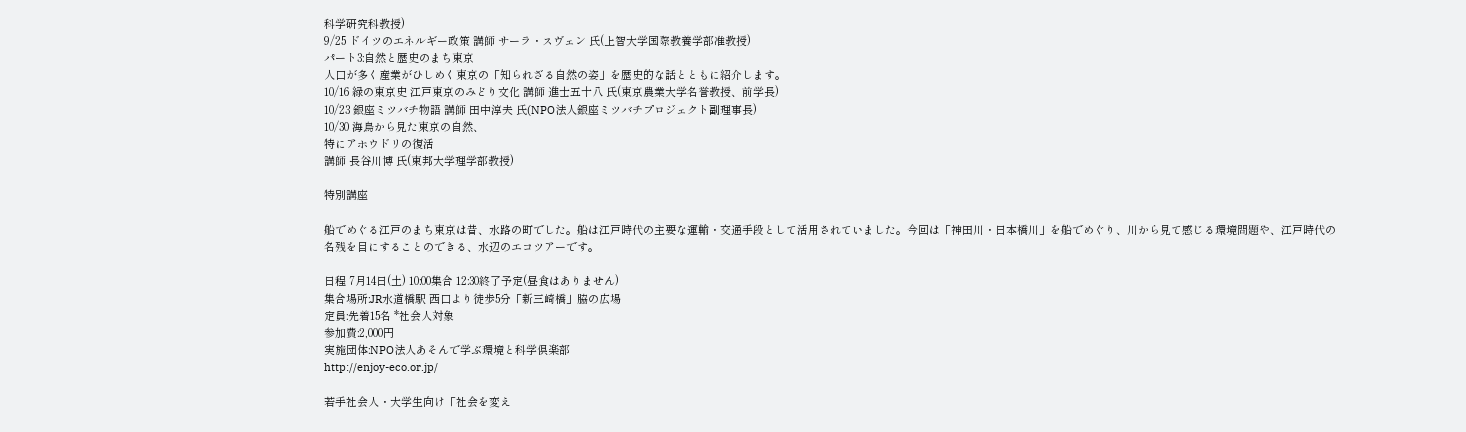科学研究科教授)
9/25 ドイツのエネルギー政策 講師 サーラ・スヴェン 氏(上智大学国際教養学部准教授)
パート3:自然と歴史のまち東京
人口が多く産業がひしめく東京の「知られざる自然の姿」を歴史的な話とともに紹介します。
10/16 緑の東京史 江戸東京のみどり文化 講師 進士五十八 氏(東京農業大学名誉教授、前学長)
10/23 銀座ミツバチ物語 講師 田中淳夫 氏(NPO法人銀座ミツバチプロジェクト副理事長)
10/30 海鳥から見た東京の自然、
特にアホウドリの復活
講師 長谷川博 氏(東邦大学理学部教授)

特別講座

船でめぐる江戸のまち東京は昔、水路の町でした。船は江戸時代の主要な運輸・交通手段として活用されていました。今回は「神田川・日本橋川」を船でめぐり、川から見て感じる環境問題や、江戸時代の名残を目にすることのできる、水辺のエコツアーです。

日程 7月14日(土) 10:00集合 12:30終了予定(昼食はありません)
集合場所:JR水道橋駅 西口より徒歩5分「新三崎橋」脇の広場
定員:先着15名 *社会人対象
参加費:2,000円
実施団体:NPO法人あそんで学ぶ環境と科学倶楽部
http://enjoy-eco.or.jp/

若手社会人・大学生向け「社会を変え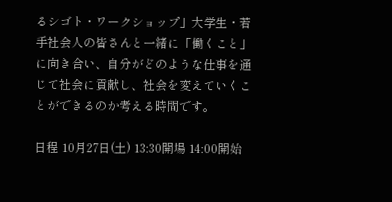るシゴト・ワークショップ」大学生・若手社会人の皆さんと一緒に「働くこと」に向き合い、自分がどのような仕事を通じて社会に貢献し、社会を変えていくことができるのか考える時間です。

日程 10月27日(土) 13:30開場 14:00開始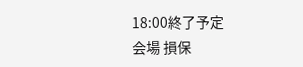18:00終了予定
会場 損保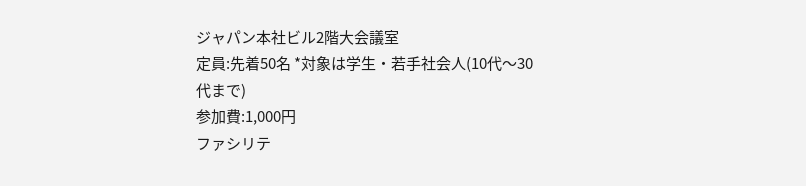ジャパン本社ビル2階大会議室
定員:先着50名 *対象は学生・若手社会人(10代〜30代まで)
参加費:1,000円
ファシリテ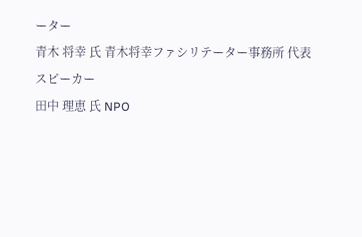ーター
青木 将幸 氏 青木将幸ファシリテーター事務所 代表
スピーカー
田中 理恵 氏 NPO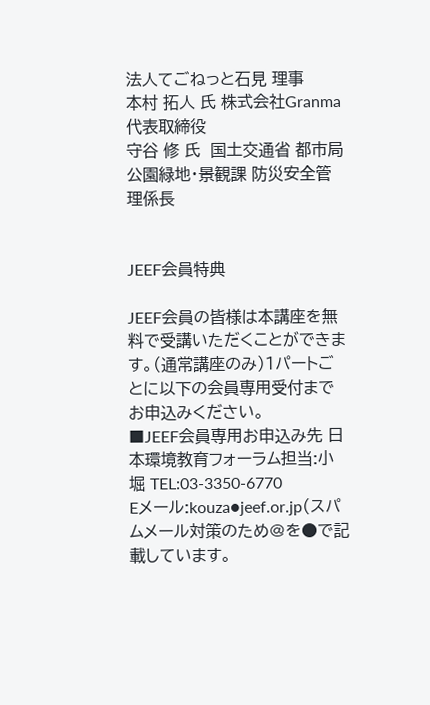法人てごねっと石見 理事
本村 拓人 氏 株式会社Granma 代表取締役
守谷 修 氏  国土交通省 都市局公園緑地・景観課 防災安全管理係長


JEEF会員特典

JEEF会員の皆様は本講座を無料で受講いただくことができます。(通常講座のみ)1パートごとに以下の会員専用受付までお申込みください。
■JEEF会員専用お申込み先 日本環境教育フォーラム担当:小堀 TEL:03-3350-6770
Eメール:kouza●jeef.or.jp(スパムメール対策のため@を●で記載しています。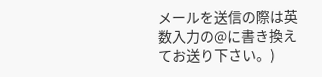メールを送信の際は英数入力の@に書き換えてお送り下さい。)